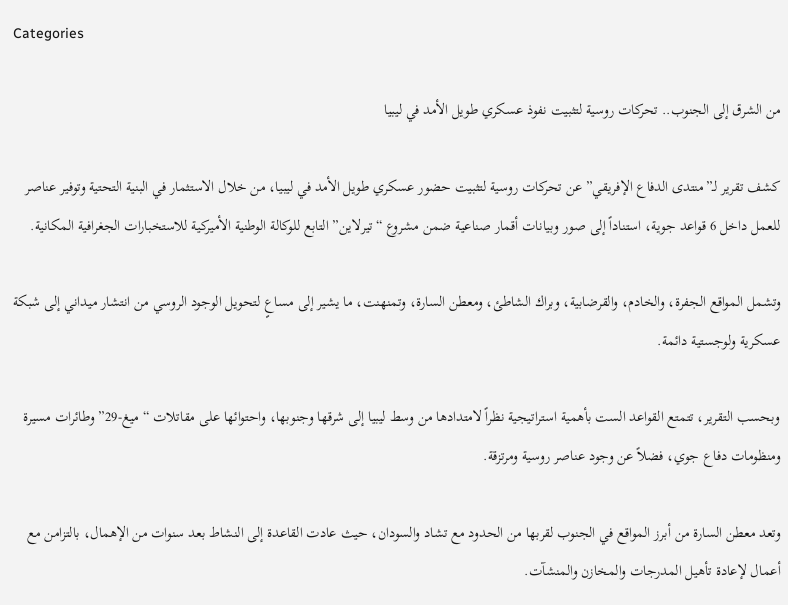Categories

من الشرق إلى الجنوب.. تحركات روسية لتثبيت نفوذ عسكري طويل الأمد في ليبيا

كشف تقرير لـ”منتدى الدفاع الإفريقي” عن تحركات روسية لتثبيت حضور عسكري طويل الأمد في ليبيا، من خلال الاستثمار في البنية التحتية وتوفير عناصر للعمل داخل 6 قواعد جوية، استناداً إلى صور وبيانات أقمار صناعية ضمن مشروع “تيرلاين” التابع للوكالة الوطنية الأميركية للاستخبارات الجغرافية المكانية.

وتشمل المواقع الجفرة، والخادم، والقرضابية، وبراك الشاطئ، ومعطن السارة، وتمنهنت، ما يشير إلى مساعٍ لتحويل الوجود الروسي من انتشار ميداني إلى شبكة عسكرية ولوجستية دائمة.

وبحسب التقرير، تتمتع القواعد الست بأهمية استراتيجية نظراً لامتدادها من وسط ليبيا إلى شرقها وجنوبها، واحتوائها على مقاتلات “ميغ-29” وطائرات مسيرة ومنظومات دفاع جوي، فضلاً عن وجود عناصر روسية ومرتزقة.

وتعد معطن السارة من أبرز المواقع في الجنوب لقربها من الحدود مع تشاد والسودان، حيث عادت القاعدة إلى النشاط بعد سنوات من الإهمال، بالتزامن مع أعمال لإعادة تأهيل المدرجات والمخازن والمنشآت.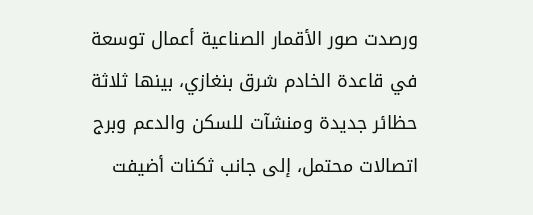ورصدت صور الأقمار الصناعية أعمال توسعة في قاعدة الخادم شرق بنغازي، بينها ثلاثة حظائر جديدة ومنشآت للسكن والدعم وبرج اتصالات محتمل، إلى جانب ثكنات أضيفت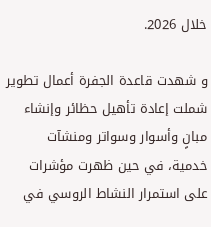خلال 2026.

و شهدت قاعدة الجفرة أعمال تطوير شملت إعادة تأهيل حظائر وإنشاء مبانٍ وأسوار وسواتر ومنشآت خدمية، في حين ظهرت مؤشرات على استمرار النشاط الروسي في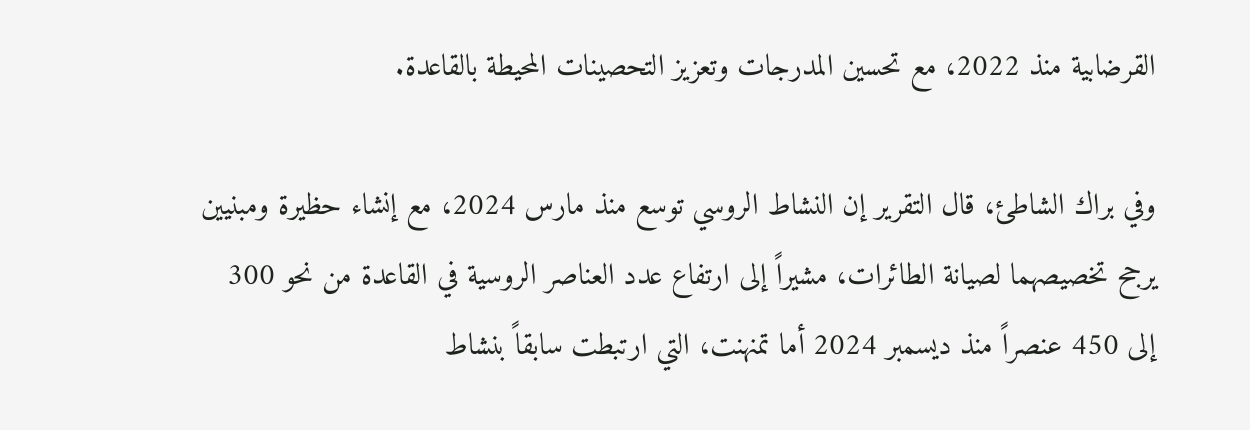القرضابية منذ 2022، مع تحسين المدرجات وتعزيز التحصينات المحيطة بالقاعدة.

وفي براك الشاطئ، قال التقرير إن النشاط الروسي توسع منذ مارس 2024، مع إنشاء حظيرة ومبنيين يرجح تخصيصهما لصيانة الطائرات، مشيراً إلى ارتفاع عدد العناصر الروسية في القاعدة من نحو 300 إلى 450 عنصراً منذ ديسمبر 2024 أما تمنهنت، التي ارتبطت سابقاً بنشاط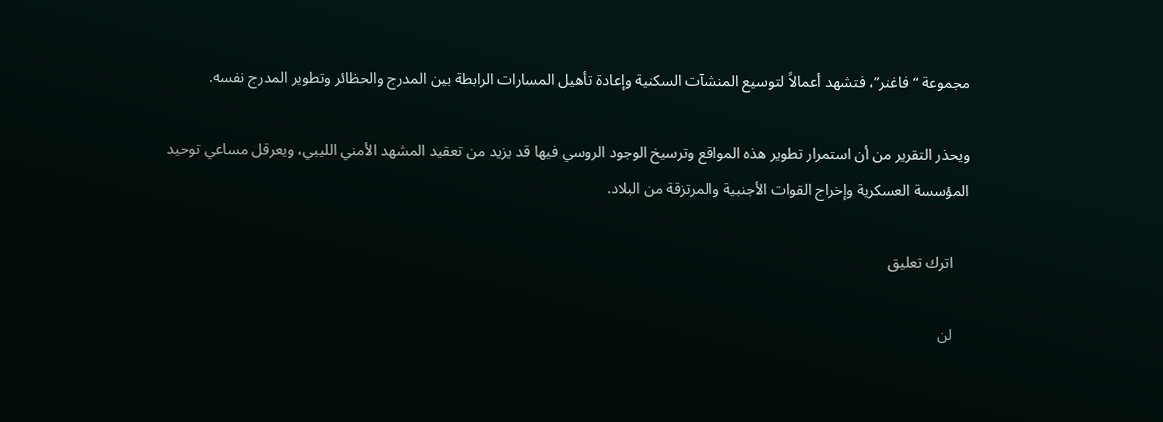مجموعة “فاغنر”، فتشهد أعمالاً لتوسيع المنشآت السكنية وإعادة تأهيل المسارات الرابطة بين المدرج والحظائر وتطوير المدرج نفسه.

ويحذر التقرير من أن استمرار تطوير هذه المواقع وترسيخ الوجود الروسي فيها قد يزيد من تعقيد المشهد الأمني الليبي، ويعرقل مساعي توحيد المؤسسة العسكرية وإخراج القوات الأجنبية والمرتزقة من البلاد.

    اترك تعليق

    لن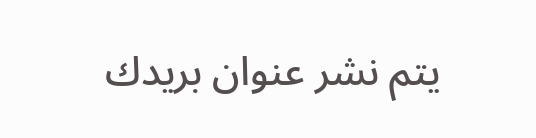يتم نشر عنوان بريدك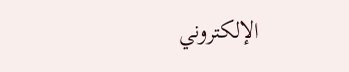الإلكتروني